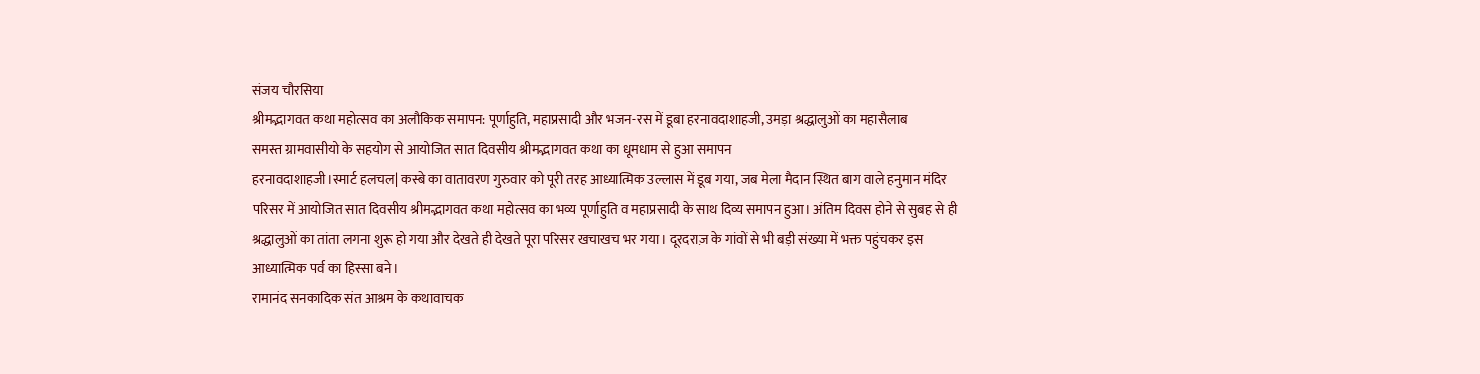संजय चौरसिया
श्रीमद्भागवत कथा महोत्सव का अलौकिक समापन: पूर्णाहुति, महाप्रसादी और भजन-रस में डूबा हरनावदाशाहजी, उमड़ा श्रद्धालुओं का महासैलाब
समस्त ग्रामवासीयो के सहयोग से आयोजित सात दिवसीय श्रीमद्भागवत कथा का धूमधाम से हुआ समापन
हरनावदाशाहजी।स्मार्ट हलचल| कस्बे का वातावरण गुरुवार को पूरी तरह आध्यात्मिक उल्लास में डूब गया, जब मेला मैदान स्थित बाग वाले हनुमान मंदिर परिसर में आयोजित सात दिवसीय श्रीमद्भागवत कथा महोत्सव का भव्य पूर्णाहुति व महाप्रसादी के साथ दिव्य समापन हुआ। अंतिम दिवस होने से सुबह से ही श्रद्धालुओं का तांता लगना शुरू हो गया और देखते ही देखते पूरा परिसर खचाखच भर गया। दूरदराज़ के गांवों से भी बड़ी संख्या में भक्त पहुंचकर इस आध्यात्मिक पर्व का हिस्सा बने।
रामानंद सनकादिक संत आश्रम के कथावाचक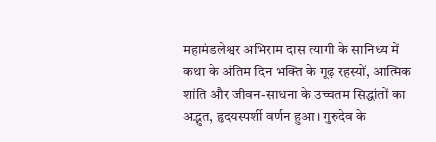महामंडलेश्वर अभिराम दास त्यागी के सानिध्य में कथा के अंतिम दिन भक्ति के गूढ़ रहस्यों, आत्मिक शांति और जीवन-साधना के उच्चतम सिद्धांतों का अद्भुत, हृदयस्पर्शी वर्णन हुआ। गुरुदेव के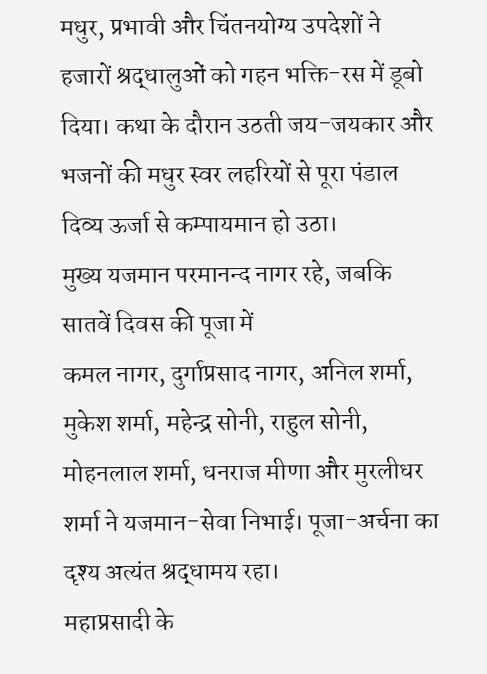मधुर, प्रभावी और चिंतनयोग्य उपदेशों ने हजारों श्रद्धालुओं को गहन भक्ति-रस में डूबो दिया। कथा के दौरान उठती जय-जयकार और भजनों की मधुर स्वर लहरियों से पूरा पंडाल दिव्य ऊर्जा से कम्पायमान हो उठा।
मुख्य यजमान परमानन्द नागर रहे, जबकि सातवें दिवस की पूजा में
कमल नागर, दुर्गाप्रसाद नागर, अनिल शर्मा, मुकेश शर्मा, महेन्द्र सोनी, राहुल सोनी, मोहनलाल शर्मा, धनराज मीणा और मुरलीधर शर्मा ने यजमान-सेवा निभाई। पूजा-अर्चना का दृश्य अत्यंत श्रद्धामय रहा।
महाप्रसादी के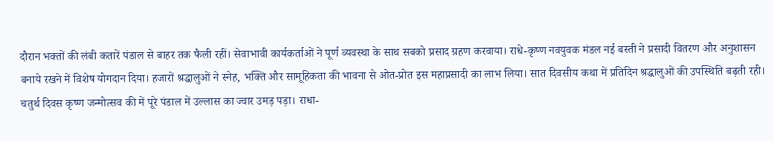दौरान भक्तों की लंबी कतारें पंडाल से बाहर तक फैली रहीं। सेवाभावी कार्यकर्ताओं ने पूर्ण व्यवस्था के साथ सबको प्रसाद ग्रहण करवाया। राधे-कृष्ण नवयुवक मंडल नई बस्ती ने प्रसादी वितरण और अनुशासन बनाये रखने में विशेष योगदान दिया। हजारों श्रद्धालुओं ने स्नेह, भक्ति और सामूहिकता की भावना से ओत-प्रोत इस महाप्रसादी का लाभ लिया। सात दिवसीय कथा में प्रतिदिन श्रद्धालुओं की उपस्थिति बढ़ती रही। चतुर्थ दिवस कृष्ण जन्मोत्सव की में पूरे पंडाल में उल्लास का ज्वार उमड़ पड़ा। राधा-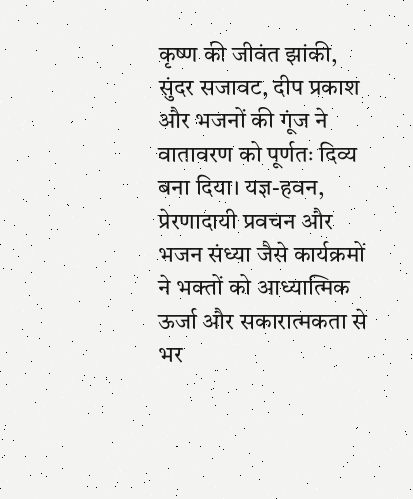कृष्ण की जीवंत झांकी, सुंदर सजावट, दीप प्रकाश और भजनों की गूंज ने वातावरण को पूर्णतः दिव्य बना दिया। यज्ञ-हवन, प्रेरणादायी प्रवचन और भजन संध्या जैसे कार्यक्रमों ने भक्तों को आध्यात्मिक ऊर्जा और सकारात्मकता से भर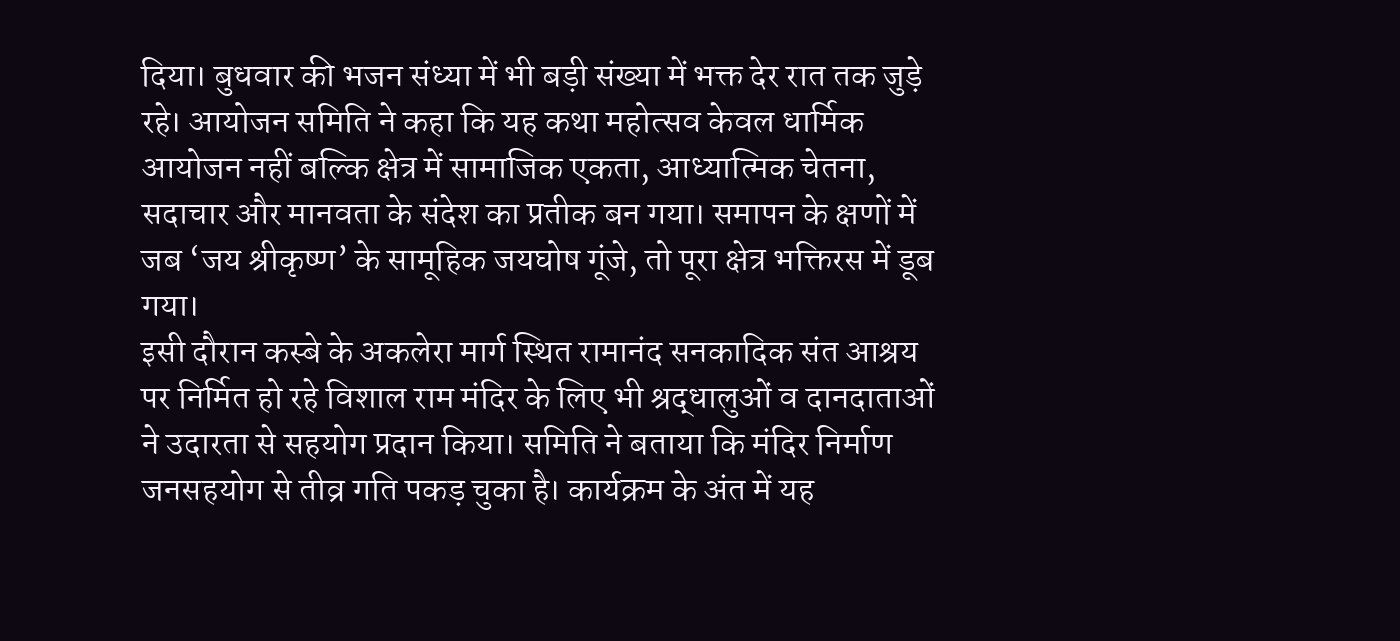दिया। बुधवार की भजन संध्या में भी बड़ी संख्या में भक्त देर रात तक जुड़े रहे। आयोजन समिति ने कहा कि यह कथा महोत्सव केवल धार्मिक आयोजन नहीं बल्कि क्षेत्र में सामाजिक एकता, आध्यात्मिक चेतना, सदाचार और मानवता के संदेश का प्रतीक बन गया। समापन के क्षणों में जब ‘जय श्रीकृष्ण’ के सामूहिक जयघोष गूंजे, तो पूरा क्षेत्र भक्तिरस में डूब गया।
इसी दौरान कस्बे के अकलेरा मार्ग स्थित रामानंद सनकादिक संत आश्रय पर निर्मित हो रहे विशाल राम मंदिर के लिए भी श्रद्धालुओं व दानदाताओं ने उदारता से सहयोग प्रदान किया। समिति ने बताया कि मंदिर निर्माण जनसहयोग से तीव्र गति पकड़ चुका है। कार्यक्रम के अंत में यह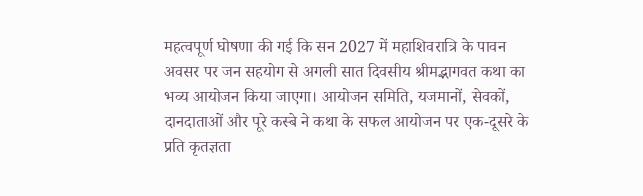महत्वपूर्ण घोषणा की गई कि सन 2027 में महाशिवरात्रि के पावन अवसर पर जन सहयोग से अगली सात दिवसीय श्रीमद्भागवत कथा का भव्य आयोजन किया जाएगा। आयोजन समिति, यजमानों, सेवकों, दानदाताओं और पूरे कस्बे ने कथा के सफल आयोजन पर एक-दूसरे के प्रति कृतज्ञता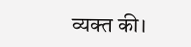व्यक्त की।